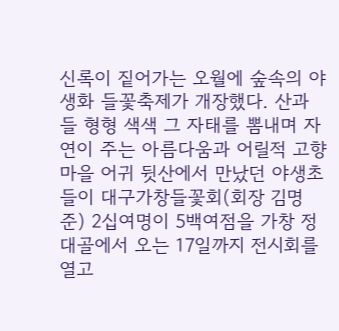신록이 짙어가는 오월에 숲속의 야생화 들꽃축제가 개장했다. 산과 들 형형 색색 그 자태를 뽐내며 자연이 주는 아름다움과 어릴적 고향마을 어귀 뒷산에서 만났던 야생초들이 대구가창들꽃회(회장 김명준) 2십여명이 5백여점을 가창 정대골에서 오는 17일까지 전시회를 열고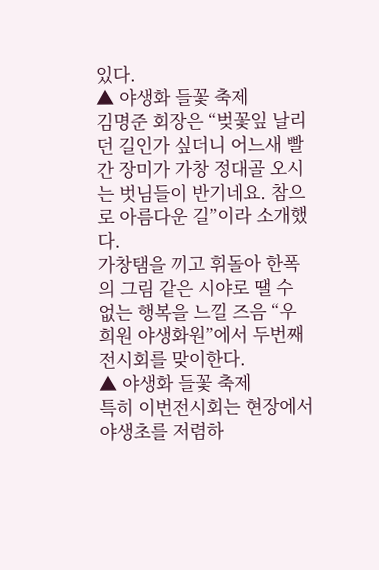있다.
▲ 야생화 들꽃 축제
김명준 회장은 “벚꽃잎 날리던 길인가 싶더니 어느새 빨간 장미가 가창 정대골 오시는 벗님들이 반기네요. 참으로 아름다운 길”이라 소개했다.
가창탬을 끼고 휘돌아 한폭의 그림 같은 시야로 땔 수 없는 행복을 느낄 즈음 “우희원 야생화원”에서 두번째 전시회를 맞이한다.
▲ 야생화 들꽃 축제
특히 이번전시회는 현장에서 야생초를 저렴하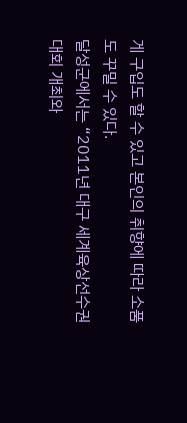게 구입도 할 수 있고 본인의 취향에 따라 소품도 꾸밀 수 있다.
달성군에서는 “2011년 대구 세계육상선수권대회 개최와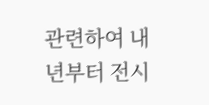관련하여 내년부터 전시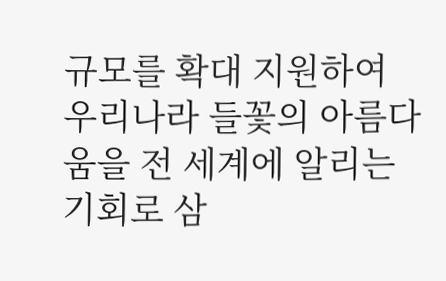규모를 확대 지원하여 우리나라 들꽃의 아름다움을 전 세계에 알리는 기회로 삼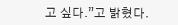고 싶다.”고 밝혔다.